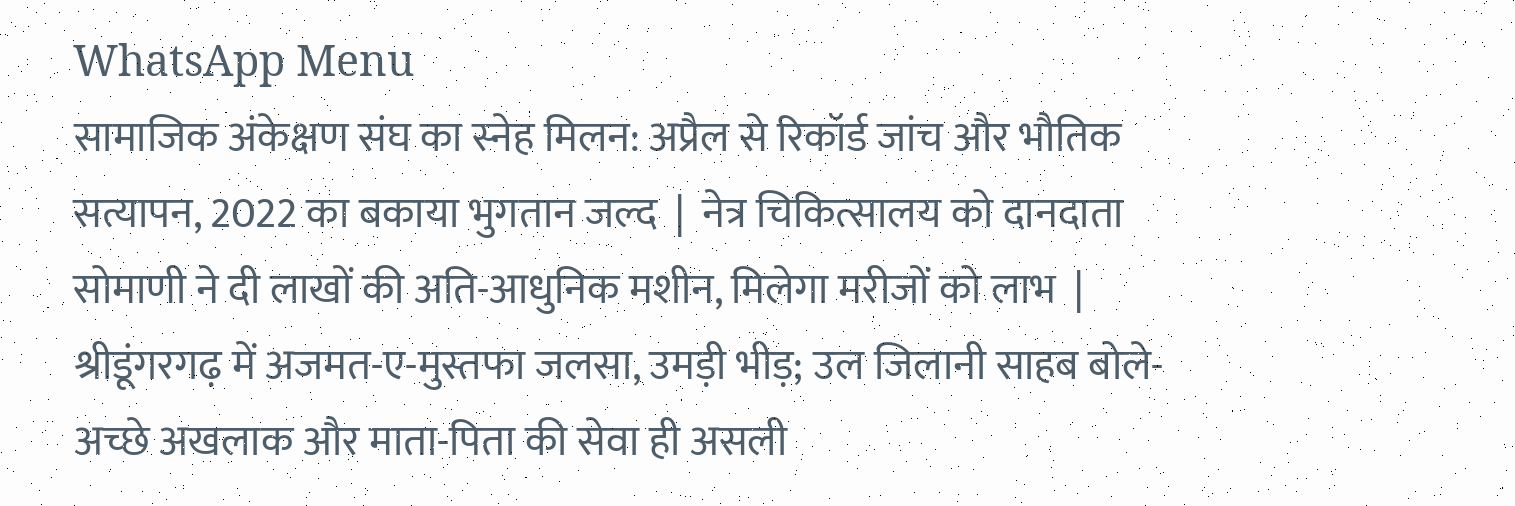WhatsApp Menu
सामाजिक अंकेक्षण संघ का स्नेह मिलन: अप्रैल से रिकॉर्ड जांच और भौतिक सत्यापन, 2022 का बकाया भुगतान जल्द  |  नेत्र चिकित्सालय को दानदाता सोमाणी ने दी लाखों की अति-आधुनिक मशीन, मिलेगा मरीजों को लाभ  |  श्रीडूंगरगढ़ में अजमत-ए-मुस्तफा जलसा, उमड़ी भीड़; उल जिलानी साहब बोले- अच्छे अखलाक और माता-पिता की सेवा ही असली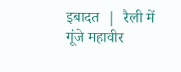इबादत  |  रैली में गूंजे महावीर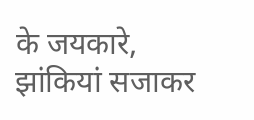के जयकारे, झांकियां सजाकर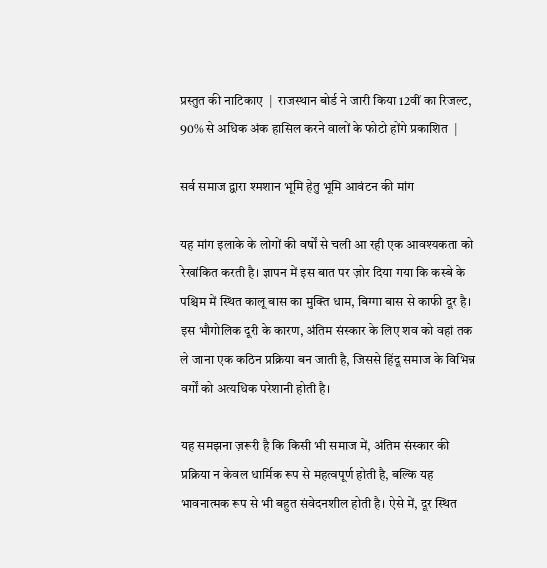प्रस्तुत की नाटिकाए  |  राजस्थान बोर्ड ने जारी किया 12वीं का रिजल्ट, 90% से अधिक अंक हासिल करने वालों के फोटो होंगे प्रकाशित  |

सर्व समाज द्वारा श्मशान भूमि हेतु भूमि आवंटन की मांग

यह मांग इलाके के लोगों की वर्षों से चली आ रही एक आवश्यकता को रेखांकित करती है। ज्ञापन में इस बात पर ज़ोर दिया गया कि कस्बे के पश्चिम में स्थित कालू बास का मुक्ति धाम, बिग्गा बास से काफी दूर है। इस भौगोलिक दूरी के कारण, अंतिम संस्कार के लिए शव को वहां तक ले जाना एक कठिन प्रक्रिया बन जाती है, जिससे हिंदू समाज के विभिन्न वर्गों को अत्यधिक परेशानी होती है।

यह समझना ज़रूरी है कि किसी भी समाज में, अंतिम संस्कार की प्रक्रिया न केवल धार्मिक रूप से महत्वपूर्ण होती है, बल्कि यह भावनात्मक रूप से भी बहुत संवेदनशील होती है। ऐसे में, दूर स्थित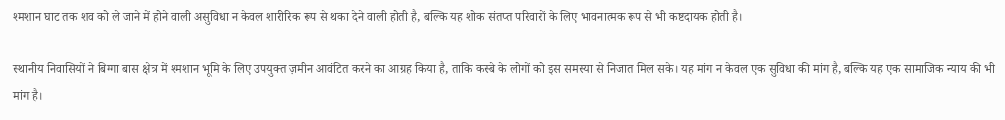श्मशान घाट तक शव को ले जाने में होने वाली असुविधा न केवल शारीरिक रूप से थका देने वाली होती है, बल्कि यह शोक संतप्त परिवारों के लिए भावनात्मक रूप से भी कष्टदायक होती है।

स्थानीय निवासियों ने बिग्गा बास क्षेत्र में श्मशान भूमि के लिए उपयुक्त ज़मीन आवंटित करने का आग्रह किया है, ताकि कस्बे के लोगों को इस समस्या से निजात मिल सके। यह मांग न केवल एक सुविधा की मांग है, बल्कि यह एक सामाजिक न्याय की भी मांग है।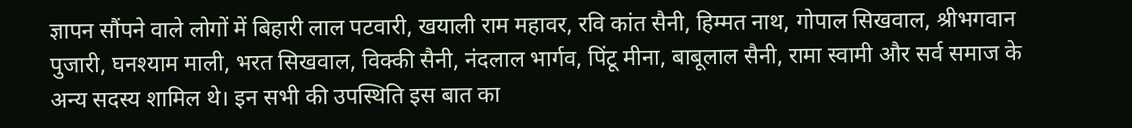ज्ञापन सौंपने वाले लोगों में बिहारी लाल पटवारी, खयाली राम महावर, रवि कांत सैनी, हिम्मत नाथ, गोपाल सिखवाल, श्रीभगवान पुजारी, घनश्याम माली, भरत सिखवाल, विक्की सैनी, नंदलाल भार्गव, पिंटू मीना, बाबूलाल सैनी, रामा स्वामी और सर्व समाज के अन्य सदस्य शामिल थे। इन सभी की उपस्थिति इस बात का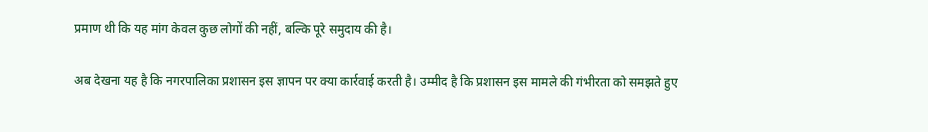प्रमाण थी कि यह मांग केवल कुछ लोगों की नहीं, बल्कि पूरे समुदाय की है।

अब देखना यह है कि नगरपालिका प्रशासन इस ज्ञापन पर क्या कार्रवाई करती है। उम्मीद है कि प्रशासन इस मामले की गंभीरता को समझते हुए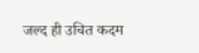जल्द ही उचित कदम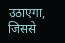उठाएगा, जिससे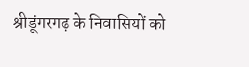श्रीडूंगरगढ़ के निवासियों को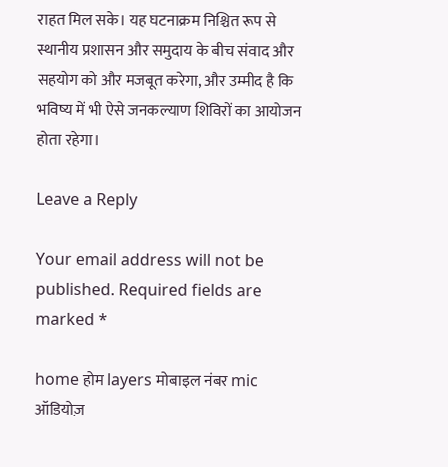राहत मिल सके। यह घटनाक्रम निश्चित रूप से स्थानीय प्रशासन और समुदाय के बीच संवाद और सहयोग को और मजबूत करेगा, और उम्मीद है कि भविष्य में भी ऐसे जनकल्याण शिविरों का आयोजन होता रहेगा।

Leave a Reply

Your email address will not be published. Required fields are marked *

home होम layers मोबाइल नंबर mic ऑडियोज़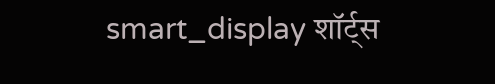smart_display शॉर्ट्स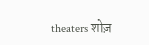theaters शोज़